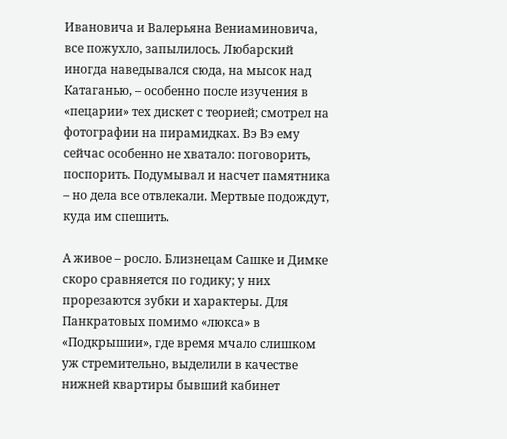Ивановича и Валерьяна Вениаминовича, все пожухло, запылилось. Любарский иногда наведывался сюда, на мысок над Катаганью, – особенно после изучения в «пецарии» тех дискет с теорией; смотрел на фотографии на пирамидках. Вэ Вэ ему сейчас особенно не хватало: поговорить, поспорить. Подумывал и насчет памятника – но дела все отвлекали. Мертвые подождут, куда им спешить.

А живое – росло. Близнецам Сашке и Димке скоро сравняется по годику; у них прорезаются зубки и характеры. Для Панкратовых помимо «люкса» в «Подкрышии», где время мчало слишком уж стремительно, выделили в качестве нижней квартиры бывший кабинет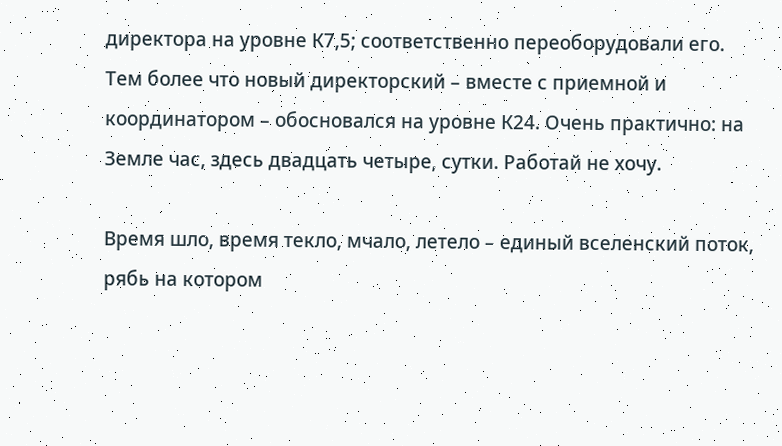директора на уровне К7,5; соответственно переоборудовали его. Тем более что новый директорский – вместе с приемной и координатором – обосновался на уровне К24. Очень практично: на Земле час, здесь двадцать четыре, сутки. Работай не хочу.

Время шло, время текло, мчало, летело – единый вселенский поток, рябь на котором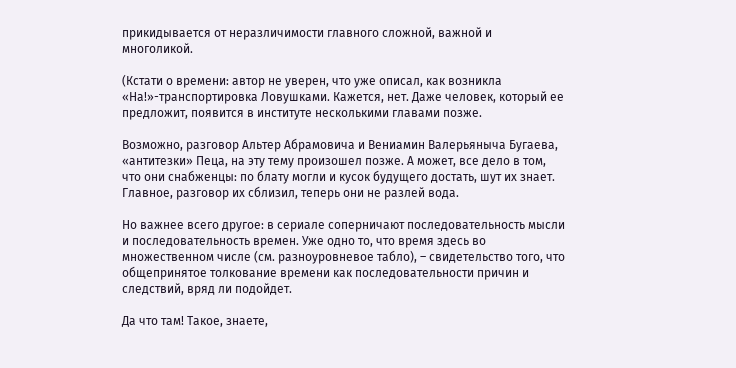прикидывается от неразличимости главного сложной, важной и многоликой.

(Кстати о времени: автор не уверен, что уже описал, как возникла «На!»-транспортировка Ловушками. Кажется, нет. Даже человек, который ее предложит, появится в институте несколькими главами позже.

Возможно, разговор Альтер Абрамовича и Вениамин Валерьяныча Бугаева, «антитезки» Пеца, на эту тему произошел позже. А может, все дело в том, что они снабженцы: по блату могли и кусок будущего достать, шут их знает. Главное, разговор их сблизил, теперь они не разлей вода.

Но важнее всего другое: в сериале соперничают последовательность мысли и последовательность времен. Уже одно то, что время здесь во множественном числе (см. разноуровневое табло), – свидетельство того, что общепринятое толкование времени как последовательности причин и следствий, вряд ли подойдет.

Да что там! Такое, знаете,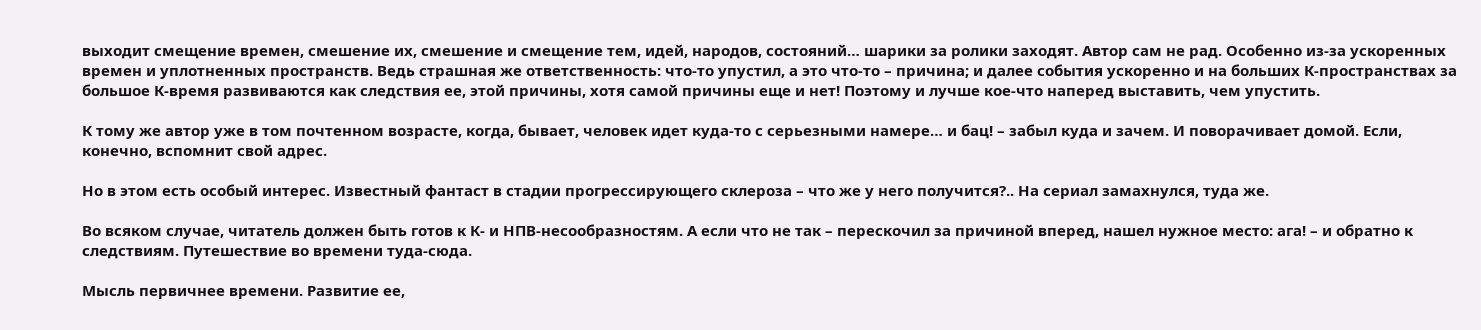выходит смещение времен, смешение их, смешение и смещение тем, идей, народов, состояний… шарики за ролики заходят. Автор сам не рад. Особенно из-за ускоренных времен и уплотненных пространств. Ведь страшная же ответственность: что-то упустил, а это что-то – причина; и далее события ускоренно и на больших К-пространствах за большое К-время развиваются как следствия ее, этой причины, хотя самой причины еще и нет! Поэтому и лучше кое-что наперед выставить, чем упустить.

К тому же автор уже в том почтенном возрасте, когда, бывает, человек идет куда-то с серьезными намере… и бац! – забыл куда и зачем. И поворачивает домой. Если, конечно, вспомнит свой адрес.

Но в этом есть особый интерес. Известный фантаст в стадии прогрессирующего склероза – что же у него получится?.. На сериал замахнулся, туда же.

Во всяком случае, читатель должен быть готов к К- и НПВ-несообразностям. А если что не так – перескочил за причиной вперед, нашел нужное место: ага! – и обратно к следствиям. Путешествие во времени туда-сюда.

Мысль первичнее времени. Развитие ее,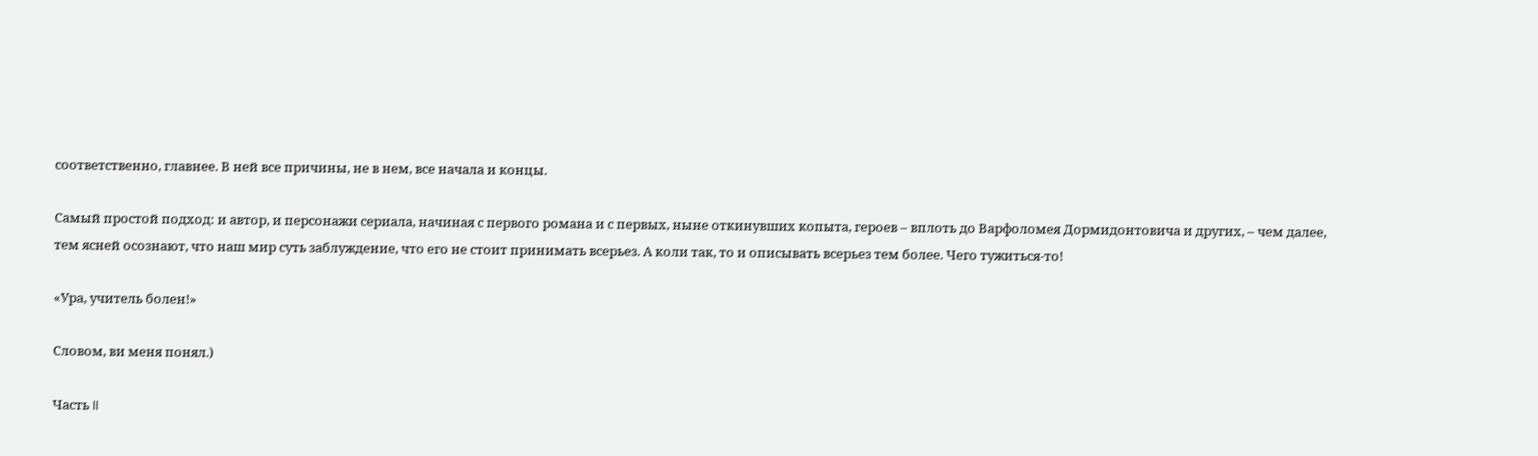соответственно, главнее. В ней все причины, не в нем, все начала и концы.

Самый простой подход: и автор, и персонажи сериала, начиная с первого романа и с первых, ныне откинувших копыта, героев – вплоть до Варфоломея Дормидонтовича и других, – чем далее, тем ясней осознают, что наш мир суть заблуждение, что его не стоит принимать всерьез. А коли так, то и описывать всерьез тем более. Чего тужиться-то!

«Ура, учитель болен!»

Словом, ви меня понял.)

Часть II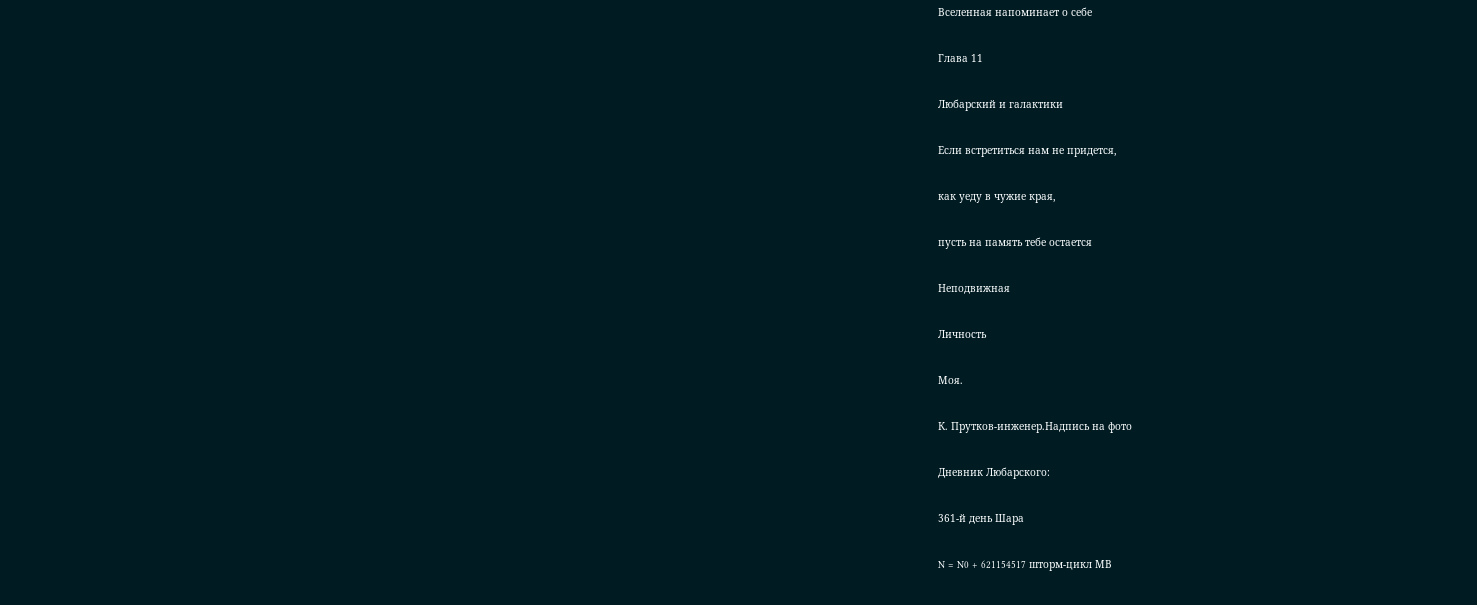Вселенная напоминает о себе

Глава 11

Любарский и галактики

Если встретиться нам не придется,

как уеду в чужие края,

пусть на память тебе остается

Неподвижная

Личность

Моя.

К. Прутков-инженер.Надпись на фото

Дневник Любарского:

361-й день Шара

N = N0 + 621154517 шторм-цикл МВ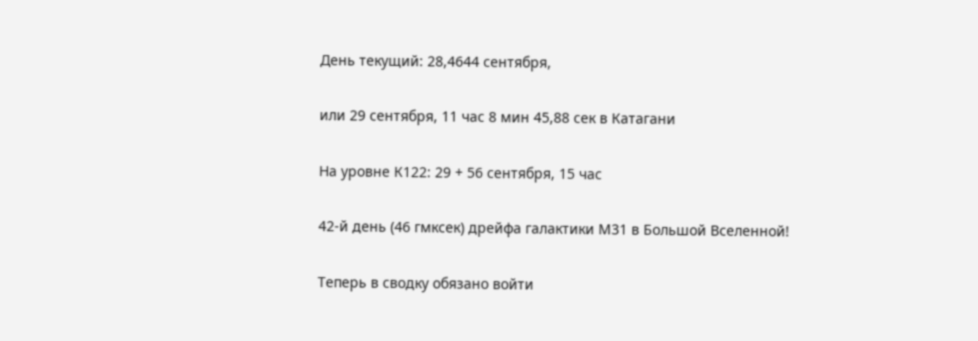День текущий: 28,4644 сентября,

или 29 сентября, 11 час 8 мин 45,88 сек в Катагани

На уровне К122: 29 + 56 сентября, 15 час

42-й день (46 гмксек) дрейфа галактики М31 в Большой Вселенной!

Теперь в сводку обязано войти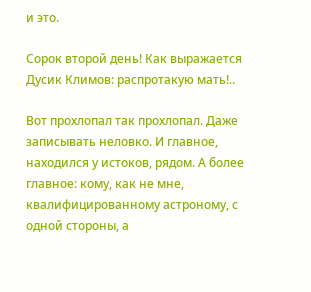и это.

Сорок второй день! Как выражается Дусик Климов: распротакую мать!..

Вот прохлопал так прохлопал. Даже записывать неловко. И главное, находился у истоков, рядом. А более главное: кому, как не мне, квалифицированному астроному, с одной стороны, а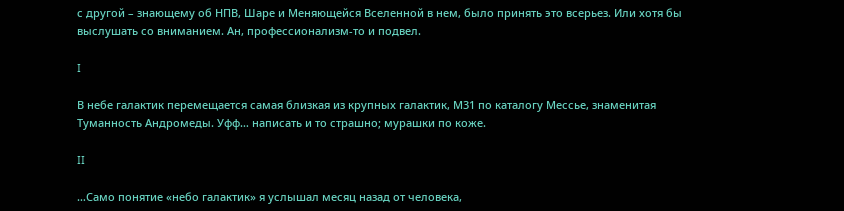с другой – знающему об НПВ, Шаре и Меняющейся Вселенной в нем, было принять это всерьез. Или хотя бы выслушать со вниманием. Ан, профессионализм-то и подвел.

I

В небе галактик перемещается самая близкая из крупных галактик, М31 по каталогу Мессье, знаменитая Туманность Андромеды. Уфф… написать и то страшно; мурашки по коже.

II

…Само понятие «небо галактик» я услышал месяц назад от человека,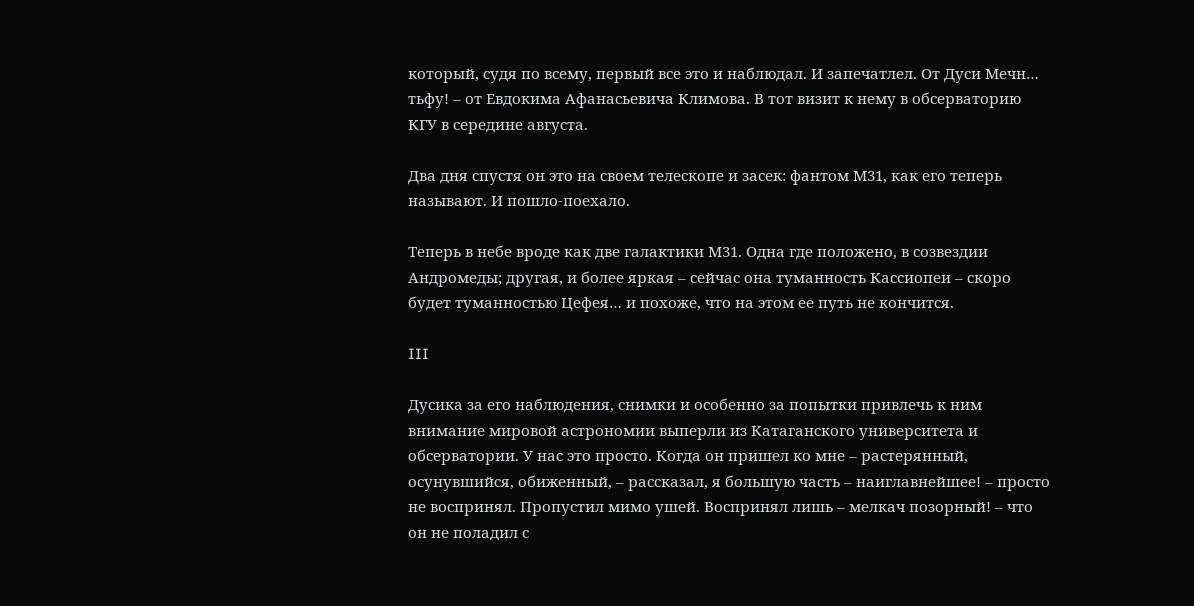который, судя по всему, первый все это и наблюдал. И запечатлел. От Дуси Мечн… тьфу! – от Евдокима Афанасьевича Климова. В тот визит к нему в обсерваторию КГУ в середине августа.

Два дня спустя он это на своем телескопе и засек: фантом М31, как его теперь называют. И пошло-поехало.

Теперь в небе вроде как две галактики М31. Одна где положено, в созвездии Андромеды; другая, и более яркая – сейчас она туманность Кассиопеи – скоро будет туманностью Цефея… и похоже, что на этом ее путь не кончится.

III

Дусика за его наблюдения, снимки и особенно за попытки привлечь к ним внимание мировой астрономии выперли из Катаганского университета и обсерватории. У нас это просто. Когда он пришел ко мне – растерянный, осунувшийся, обиженный, – рассказал, я большую часть – наиглавнейшее! – просто не воспринял. Пропустил мимо ушей. Воспринял лишь – мелкач позорный! – что он не поладил с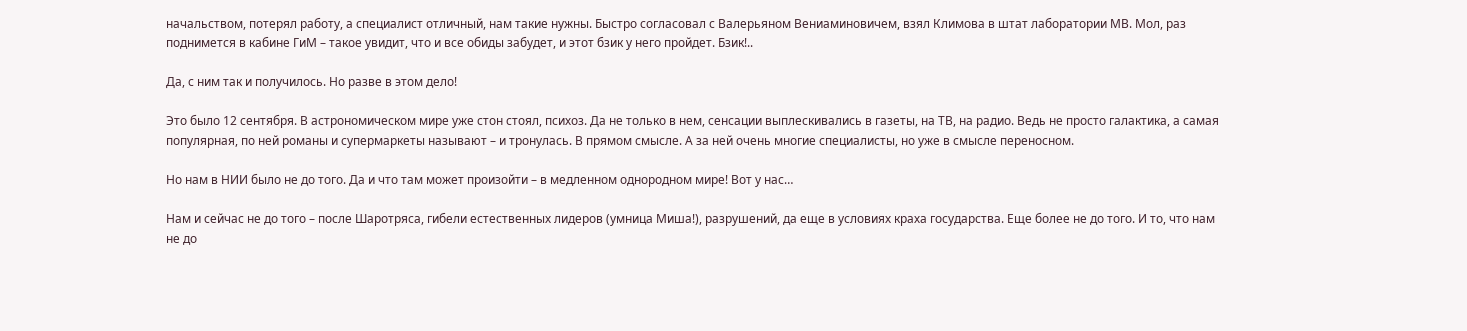начальством, потерял работу, а специалист отличный, нам такие нужны. Быстро согласовал с Валерьяном Вениаминовичем, взял Климова в штат лаборатории МВ. Мол, раз поднимется в кабине ГиМ – такое увидит, что и все обиды забудет, и этот бзик у него пройдет. Бзик!..

Да, с ним так и получилось. Но разве в этом дело!

Это было 12 сентября. В астрономическом мире уже стон стоял, психоз. Да не только в нем, сенсации выплескивались в газеты, на ТВ, на радио. Ведь не просто галактика, а самая популярная, по ней романы и супермаркеты называют – и тронулась. В прямом смысле. А за ней очень многие специалисты, но уже в смысле переносном.

Но нам в НИИ было не до того. Да и что там может произойти – в медленном однородном мире! Вот у нас…

Нам и сейчас не до того – после Шаротряса, гибели естественных лидеров (умница Миша!), разрушений, да еще в условиях краха государства. Еще более не до того. И то, что нам не до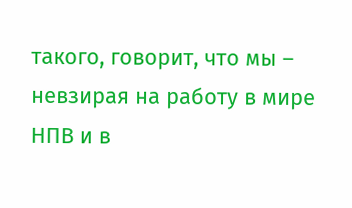такого, говорит, что мы – невзирая на работу в мире НПВ и в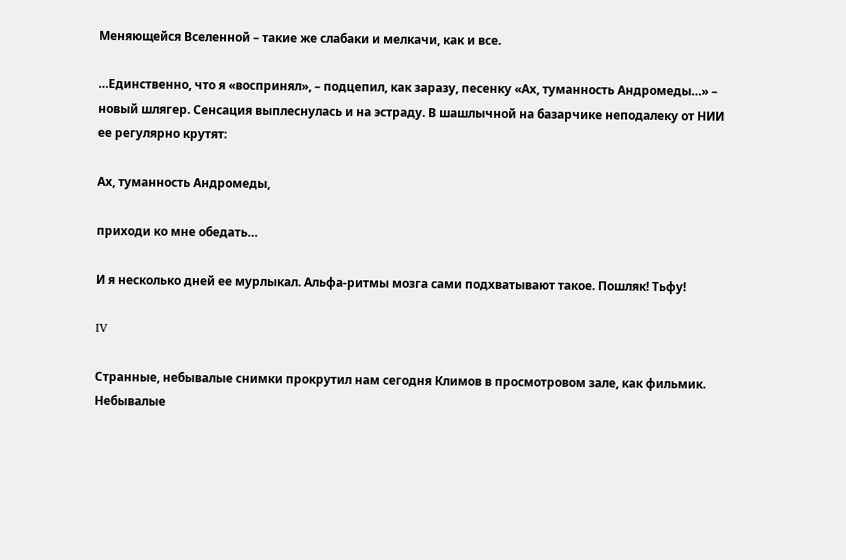Меняющейся Вселенной – такие же слабаки и мелкачи, как и все.

…Единственно, что я «воспринял», – подцепил, как заразу, песенку «Ах, туманность Андромеды…» – новый шлягер. Сенсация выплеснулась и на эстраду. В шашлычной на базарчике неподалеку от НИИ ее регулярно крутят:

Ах, туманность Андромеды,

приходи ко мне обедать…

И я несколько дней ее мурлыкал. Альфа-ритмы мозга сами подхватывают такое. Пошляк! Тьфу!

IV

Странные, небывалые снимки прокрутил нам сегодня Климов в просмотровом зале, как фильмик. Небывалые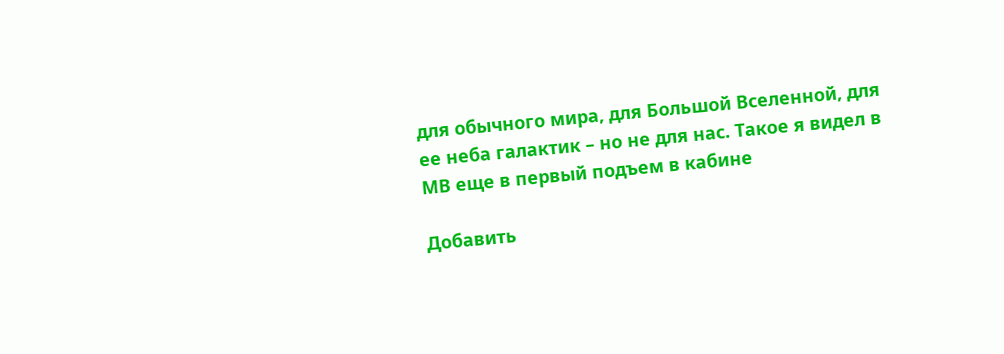для обычного мира, для Большой Вселенной, для ее неба галактик – но не для нас. Такое я видел в МВ еще в первый подъем в кабине

Добавить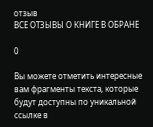отзыв
ВСЕ ОТЗЫВЫ О КНИГЕ В ОБРАНЕ

0

Вы можете отметить интересные вам фрагменты текста, которые будут доступны по уникальной ссылке в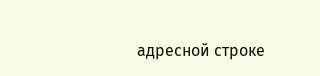адресной строке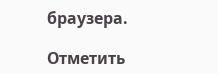браузера.

Отметить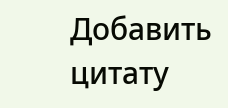Добавить цитату